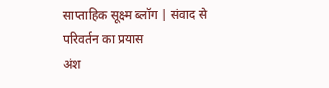साप्ताहिक सूक्ष्म ब्लॉग | संवाद से परिवर्तन का प्रयास
अंश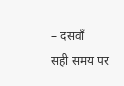– दसवाँ
सही समय पर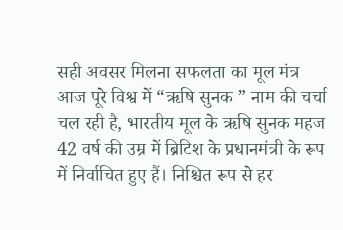सही अवसर मिलना सफलता का मूल मंत्र
आज पूरे विश्व में “ऋषि सुनक ” नाम की चर्चा चल रही है, भारतीय मूल के ऋषि सुनक महज 42 वर्ष की उम्र में ब्रिटिश के प्रधानमंत्री के रूप में निर्वाचित हुए हैं। निश्चित रूप से हर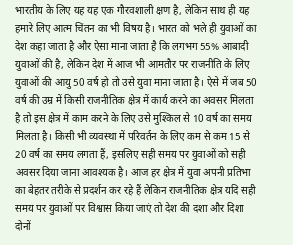भारतीय के लिए यह यह एक गौरवशाली क्षण है, लेकिन साथ ही यह हमारे लिए आत्म चिंतन का भी विषय है। भारत को भले ही युवाओं का देश कहा जाता है और ऐसा माना जाता है कि लगभग 55% आबादी युवाओं की है, लेकिन देश में आज भी आमतौर पर राजनीति के लिए युवाओं की आयु 50 वर्ष हो तो उसे युवा माना जाता है। ऐसे में जब 50 वर्ष की उम्र में किसी राजनीतिक क्षेत्र में कार्य करने का अवसर मिलता है तो इस क्षेत्र में काम करने के लिए उसे मुश्किल से 10 वर्ष का समय मिलता है। किसी भी व्यवस्था में परिवर्तन के लिए कम से कम 15 से 20 वर्ष का समय लगता हैं, इसलिए सही समय पर युवाओं को सही अवसर दिया जाना आवश्यक है। आज हर क्षेत्र में युवा अपनी प्रतिभा का बेहतर तरीके से प्रदर्शन कर रहे हैं लेकिन राजनीतिक क्षेत्र यदि सही समय पर युवाओं पर विश्वास किया जाएं तो देश की दशा और दिशा दोनों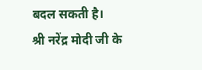बदल सकती है।
श्री नरेंद्र मोदी जी के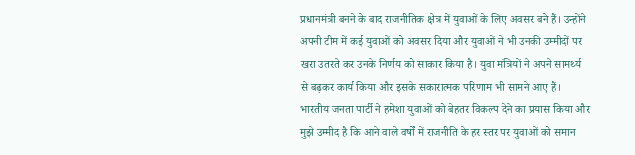प्रधानमंत्री बनने के बाद राजनीतिक क्षेत्र में युवाओं के लिए अवसर बने हैं। उन्होंने अपनी टीम में कई युवाओं को अवसर दिया और युवाओं ने भी उनकी उम्मीदों पर खरा उतरते कर उनके निर्णय को साकार किया है। युवा मंत्रियों ने अपने सामर्थ्य से बढ़कर कार्य किया और इसके सकारात्मक परिणाम भी सामने आए हैं। भारतीय जनता पार्टी ने हमेशा युवाओं को बेहतर विकल्प देने का प्रयास किया और मुझे उम्मीद है कि आने वाले वर्षों में राजनीति के हर स्तर पर युवाओं को समान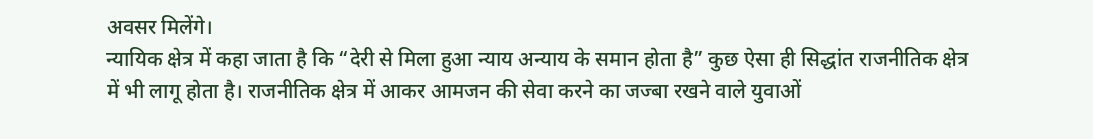अवसर मिलेंगे।
न्यायिक क्षेत्र में कहा जाता है कि “देरी से मिला हुआ न्याय अन्याय के समान होता है” कुछ ऐसा ही सिद्धांत राजनीतिक क्षेत्र में भी लागू होता है। राजनीतिक क्षेत्र में आकर आमजन की सेवा करने का जज्बा रखने वाले युवाओं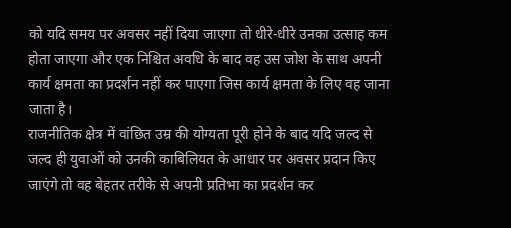को यदि समय पर अवसर नहीं दिया जाएगा तो धीरे-धीरे उनका उत्साह कम होता जाएगा और एक निश्चित अवधि के बाद वह उस जोश के साथ अपनी कार्य क्षमता का प्रदर्शन नहीं कर पाएगा जिस कार्य क्षमता के लिए वह जाना जाता है।
राजनीतिक क्षेत्र में वांछित उम्र की योग्यता पूरी होने के बाद यदि जल्द से जल्द ही युवाओं को उनकी काबिलियत के आधार पर अवसर प्रदान किए जाएंगे तो वह बेहतर तरीके से अपनी प्रतिभा का प्रदर्शन कर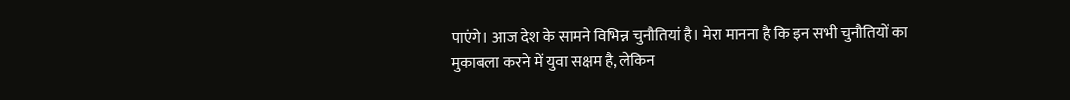पाएंगे। आज देश के सामने विभिन्न चुनौतियां है। मेरा मानना है कि इन सभी चुनौतियों का मुकाबला करने में युवा सक्षम है, लेकिन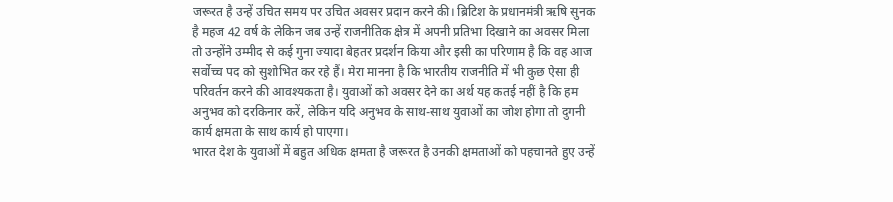जरूरत है उन्हें उचित समय पर उचित अवसर प्रदान करने की। ब्रिटिश के प्रधानमंत्री ऋषि सुनक है महज 42 वर्ष के लेकिन जब उन्हें राजनीतिक क्षेत्र में अपनी प्रतिभा दिखाने का अवसर मिला तो उन्होंने उम्मीद से कई गुना ज्यादा बेहतर प्रदर्शन किया और इसी का परिणाम है कि वह आज सर्वोच्च पद को सुशोभित कर रहे हैं। मेरा मानना है कि भारतीय राजनीति में भी कुछ ऐसा ही परिवर्तन करने की आवश्यकता है। युवाओं को अवसर देने का अर्थ यह कतई नहीं है कि हम अनुभव को दरकिनार करें, लेकिन यदि अनुभव के साथ-साथ युवाओं का जोश होगा तो दुगनी कार्य क्षमता के साथ कार्य हो पाएगा।
भारत देश के युवाओं में बहुत अधिक क्षमता है जरूरत है उनकी क्षमताओं को पहचानते हुए उन्हें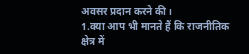अवसर प्रदान करने की।
1.क्या आप भी मानते हैं कि राजनीतिक क्षेत्र में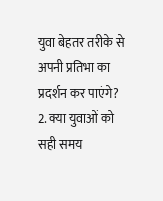युवा बेहतर तरीके से अपनी प्रतिभा का प्रदर्शन कर पाएंगे?
2. क्या युवाओं को सही समय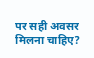पर सही अवसर मिलना चाहिए?